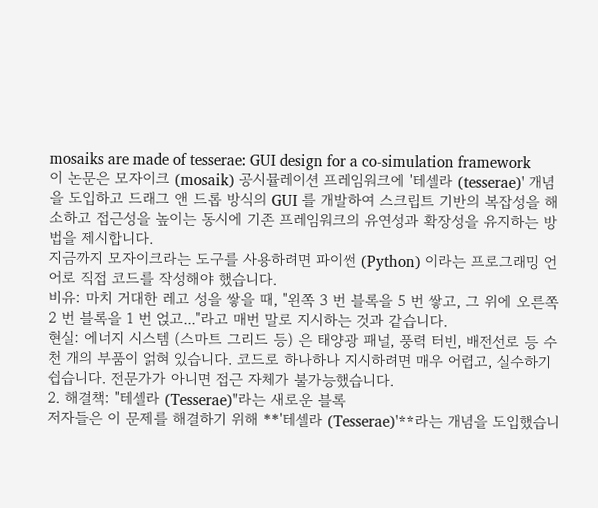mosaiks are made of tesserae: GUI design for a co-simulation framework
이 논문은 모자이크 (mosaik) 공시뮬레이션 프레임워크에 '테셀라 (tesserae)' 개념을 도입하고 드래그 앤 드롭 방식의 GUI 를 개발하여 스크립트 기반의 복잡성을 해소하고 접근성을 높이는 동시에 기존 프레임워크의 유연성과 확장성을 유지하는 방법을 제시합니다.
지금까지 모자이크라는 도구를 사용하려면 파이썬 (Python) 이라는 프로그래밍 언어로 직접 코드를 작성해야 했습니다.
비유: 마치 거대한 레고 성을 쌓을 때, "왼쪽 3 번 블록을 5 번 쌓고, 그 위에 오른쪽 2 번 블록을 1 번 얹고..."라고 매번 말로 지시하는 것과 같습니다.
현실: 에너지 시스템 (스마트 그리드 등) 은 태양광 패널, 풍력 터빈, 배전선로 등 수천 개의 부품이 얽혀 있습니다. 코드로 하나하나 지시하려면 매우 어렵고, 실수하기 쉽습니다. 전문가가 아니면 접근 자체가 불가능했습니다.
2. 해결책: "테셀라 (Tesserae)"라는 새로운 블록
저자들은 이 문제를 해결하기 위해 **'테셀라 (Tesserae)'**라는 개념을 도입했습니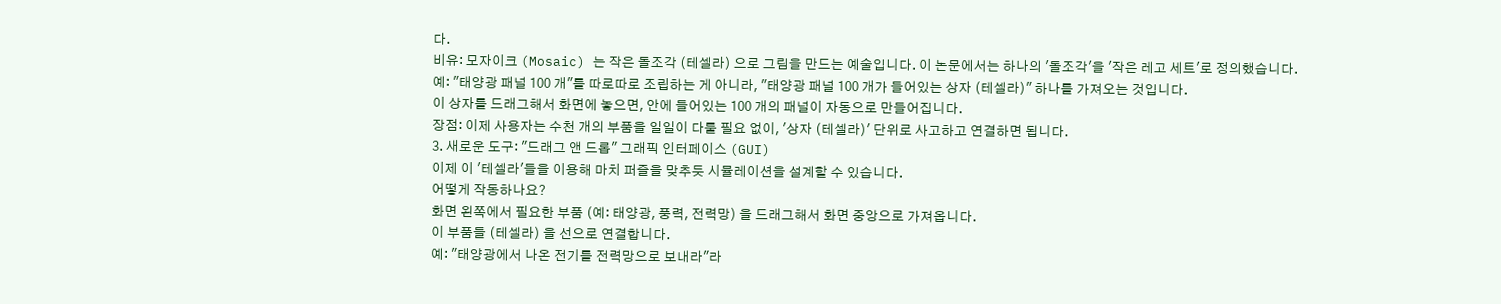다.
비유: 모자이크 (Mosaic) 는 작은 돌조각 (테셀라) 으로 그림을 만드는 예술입니다. 이 논문에서는 하나의 '돌조각'을 '작은 레고 세트'로 정의했습니다.
예: "태양광 패널 100 개"를 따로따로 조립하는 게 아니라, "태양광 패널 100 개가 들어있는 상자 (테셀라)" 하나를 가져오는 것입니다.
이 상자를 드래그해서 화면에 놓으면, 안에 들어있는 100 개의 패널이 자동으로 만들어집니다.
장점: 이제 사용자는 수천 개의 부품을 일일이 다룰 필요 없이, '상자 (테셀라)' 단위로 사고하고 연결하면 됩니다.
3. 새로운 도구: "드래그 앤 드롭" 그래픽 인터페이스 (GUI)
이제 이 '테셀라'들을 이용해 마치 퍼즐을 맞추듯 시뮬레이션을 설계할 수 있습니다.
어떻게 작동하나요?
화면 왼쪽에서 필요한 부품 (예: 태양광, 풍력, 전력망) 을 드래그해서 화면 중앙으로 가져옵니다.
이 부품들 (테셀라) 을 선으로 연결합니다.
예: "태양광에서 나온 전기를 전력망으로 보내라"라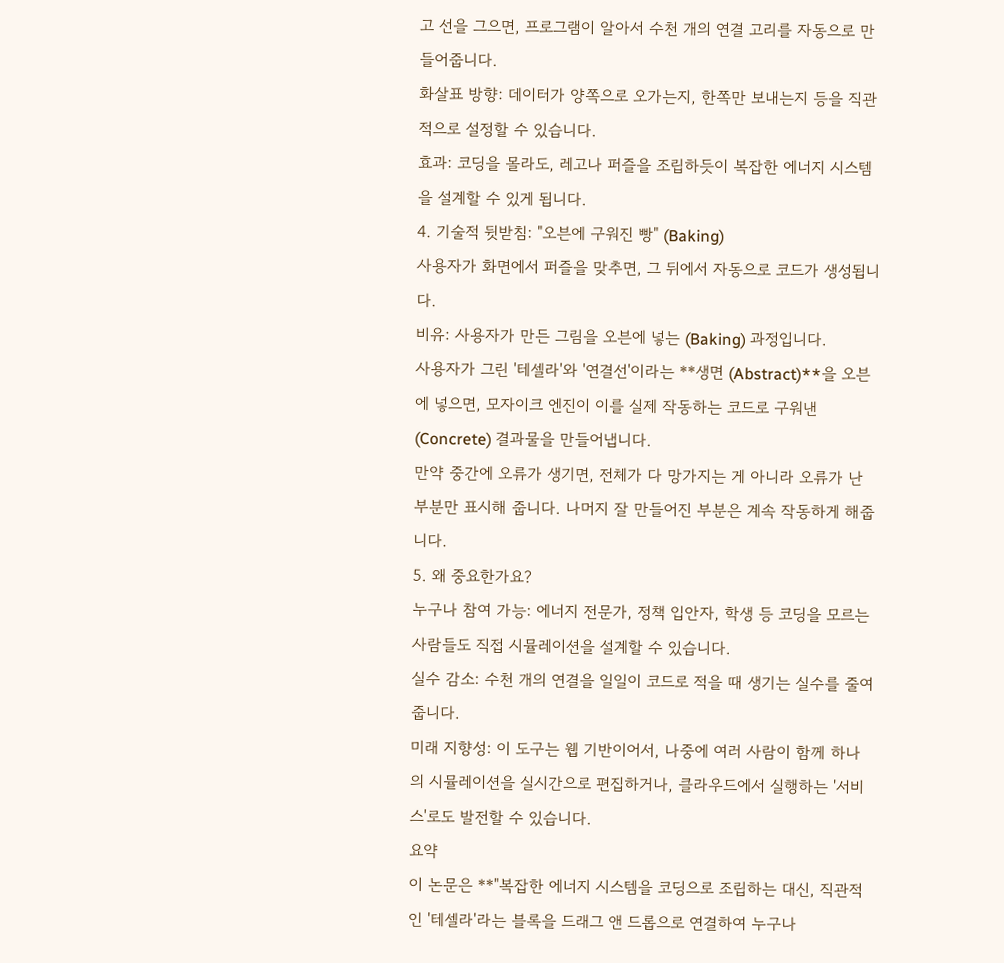고 선을 그으면, 프로그램이 알아서 수천 개의 연결 고리를 자동으로 만들어줍니다.
화살표 방향: 데이터가 양쪽으로 오가는지, 한쪽만 보내는지 등을 직관적으로 설정할 수 있습니다.
효과: 코딩을 몰라도, 레고나 퍼즐을 조립하듯이 복잡한 에너지 시스템을 설계할 수 있게 됩니다.
4. 기술적 뒷받침: "오븐에 구워진 빵" (Baking)
사용자가 화면에서 퍼즐을 맞추면, 그 뒤에서 자동으로 코드가 생성됩니다.
비유: 사용자가 만든 그림을 오븐에 넣는 (Baking) 과정입니다.
사용자가 그린 '테셀라'와 '연결선'이라는 **생면 (Abstract)**을 오븐에 넣으면, 모자이크 엔진이 이를 실제 작동하는 코드로 구워낸 (Concrete) 결과물을 만들어냅니다.
만약 중간에 오류가 생기면, 전체가 다 망가지는 게 아니라 오류가 난 부분만 표시해 줍니다. 나머지 잘 만들어진 부분은 계속 작동하게 해줍니다.
5. 왜 중요한가요?
누구나 참여 가능: 에너지 전문가, 정책 입안자, 학생 등 코딩을 모르는 사람들도 직접 시뮬레이션을 설계할 수 있습니다.
실수 감소: 수천 개의 연결을 일일이 코드로 적을 때 생기는 실수를 줄여줍니다.
미래 지향성: 이 도구는 웹 기반이어서, 나중에 여러 사람이 함께 하나의 시뮬레이션을 실시간으로 편집하거나, 클라우드에서 실행하는 '서비스'로도 발전할 수 있습니다.
요약
이 논문은 **"복잡한 에너지 시스템을 코딩으로 조립하는 대신, 직관적인 '테셀라'라는 블록을 드래그 앤 드롭으로 연결하여 누구나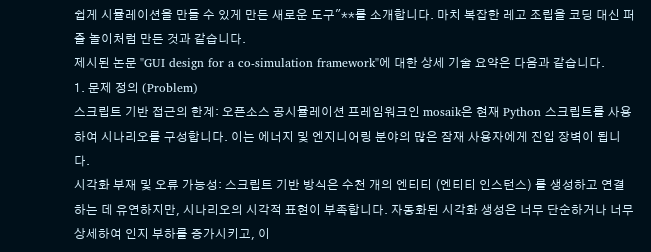쉽게 시뮬레이션을 만들 수 있게 만든 새로운 도구"**를 소개합니다. 마치 복잡한 레고 조립을 코딩 대신 퍼즐 놀이처럼 만든 것과 같습니다.
제시된 논문 "GUI design for a co-simulation framework"에 대한 상세 기술 요약은 다음과 같습니다.
1. 문제 정의 (Problem)
스크립트 기반 접근의 한계: 오픈소스 공시뮬레이션 프레임워크인 mosaik은 현재 Python 스크립트를 사용하여 시나리오를 구성합니다. 이는 에너지 및 엔지니어링 분야의 많은 잠재 사용자에게 진입 장벽이 됩니다.
시각화 부재 및 오류 가능성: 스크립트 기반 방식은 수천 개의 엔티티 (엔티티 인스턴스) 를 생성하고 연결하는 데 유연하지만, 시나리오의 시각적 표현이 부족합니다. 자동화된 시각화 생성은 너무 단순하거나 너무 상세하여 인지 부하를 증가시키고, 이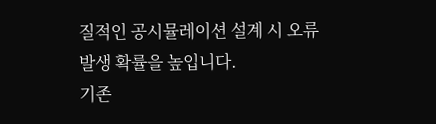질적인 공시뮬레이션 설계 시 오류 발생 확률을 높입니다.
기존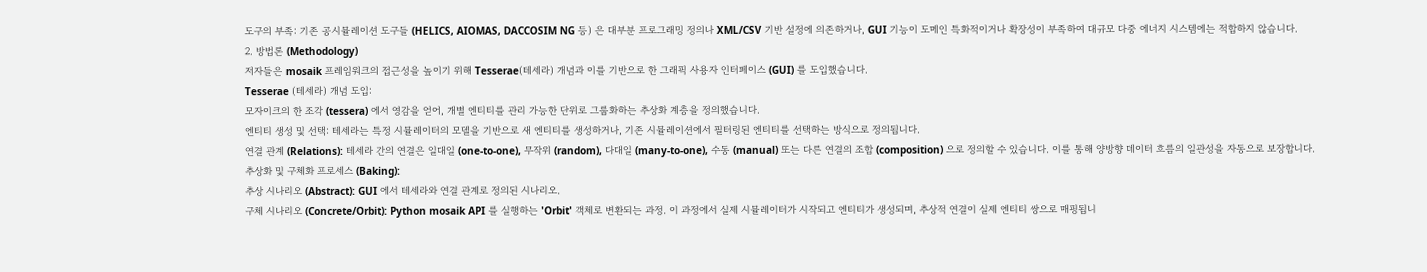도구의 부족: 기존 공시뮬레이션 도구들 (HELICS, AIOMAS, DACCOSIM NG 등) 은 대부분 프로그래밍 정의나 XML/CSV 기반 설정에 의존하거나, GUI 기능이 도메인 특화적이거나 확장성이 부족하여 대규모 다중 에너지 시스템에는 적합하지 않습니다.
2. 방법론 (Methodology)
저자들은 mosaik 프레임워크의 접근성을 높이기 위해 Tesserae(테세라) 개념과 이를 기반으로 한 그래픽 사용자 인터페이스 (GUI) 를 도입했습니다.
Tesserae (테세라) 개념 도입:
모자이크의 한 조각 (tessera) 에서 영감을 얻어, 개별 엔티티를 관리 가능한 단위로 그룹화하는 추상화 계층을 정의했습니다.
엔티티 생성 및 선택: 테세라는 특정 시뮬레이터의 모델을 기반으로 새 엔티티를 생성하거나, 기존 시뮬레이션에서 필터링된 엔티티를 선택하는 방식으로 정의됩니다.
연결 관계 (Relations): 테세라 간의 연결은 일대일 (one-to-one), 무작위 (random), 다대일 (many-to-one), 수동 (manual) 또는 다른 연결의 조합 (composition) 으로 정의할 수 있습니다. 이를 통해 양방향 데이터 흐름의 일관성을 자동으로 보장합니다.
추상화 및 구체화 프로세스 (Baking):
추상 시나리오 (Abstract): GUI 에서 테세라와 연결 관계로 정의된 시나리오.
구체 시나리오 (Concrete/Orbit): Python mosaik API 를 실행하는 'Orbit' 객체로 변환되는 과정. 이 과정에서 실제 시뮬레이터가 시작되고 엔티티가 생성되며, 추상적 연결이 실제 엔티티 쌍으로 매핑됩니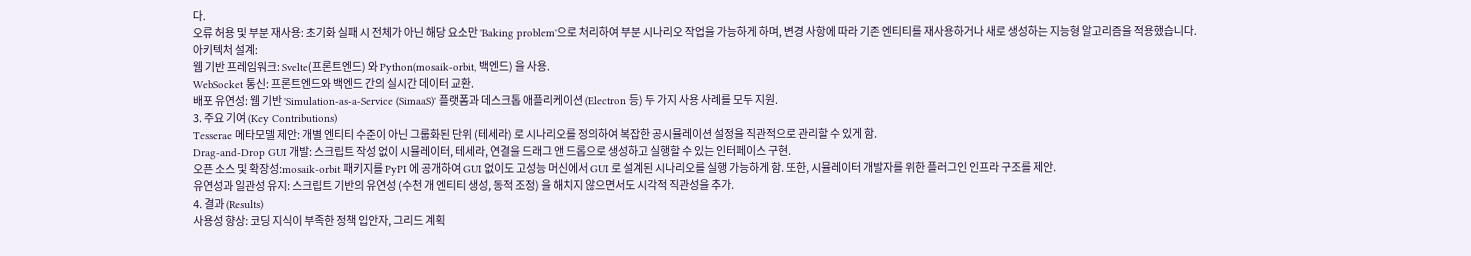다.
오류 허용 및 부분 재사용: 초기화 실패 시 전체가 아닌 해당 요소만 'Baking problem'으로 처리하여 부분 시나리오 작업을 가능하게 하며, 변경 사항에 따라 기존 엔티티를 재사용하거나 새로 생성하는 지능형 알고리즘을 적용했습니다.
아키텍처 설계:
웹 기반 프레임워크: Svelte(프론트엔드) 와 Python(mosaik-orbit, 백엔드) 을 사용.
WebSocket 통신: 프론트엔드와 백엔드 간의 실시간 데이터 교환.
배포 유연성: 웹 기반 'Simulation-as-a-Service (SimaaS)' 플랫폼과 데스크톱 애플리케이션 (Electron 등) 두 가지 사용 사례를 모두 지원.
3. 주요 기여 (Key Contributions)
Tesserae 메타모델 제안: 개별 엔티티 수준이 아닌 그룹화된 단위 (테세라) 로 시나리오를 정의하여 복잡한 공시뮬레이션 설정을 직관적으로 관리할 수 있게 함.
Drag-and-Drop GUI 개발: 스크립트 작성 없이 시뮬레이터, 테세라, 연결을 드래그 앤 드롭으로 생성하고 실행할 수 있는 인터페이스 구현.
오픈 소스 및 확장성:mosaik-orbit 패키지를 PyPI 에 공개하여 GUI 없이도 고성능 머신에서 GUI 로 설계된 시나리오를 실행 가능하게 함. 또한, 시뮬레이터 개발자를 위한 플러그인 인프라 구조를 제안.
유연성과 일관성 유지: 스크립트 기반의 유연성 (수천 개 엔티티 생성, 동적 조정) 을 해치지 않으면서도 시각적 직관성을 추가.
4. 결과 (Results)
사용성 향상: 코딩 지식이 부족한 정책 입안자, 그리드 계획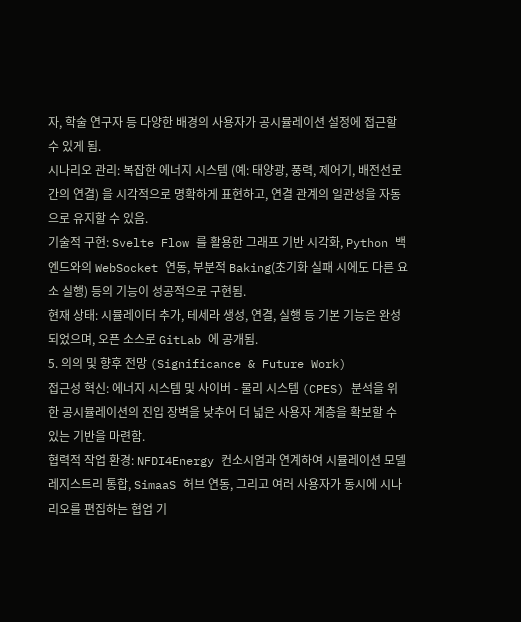자, 학술 연구자 등 다양한 배경의 사용자가 공시뮬레이션 설정에 접근할 수 있게 됨.
시나리오 관리: 복잡한 에너지 시스템 (예: 태양광, 풍력, 제어기, 배전선로 간의 연결) 을 시각적으로 명확하게 표현하고, 연결 관계의 일관성을 자동으로 유지할 수 있음.
기술적 구현: Svelte Flow 를 활용한 그래프 기반 시각화, Python 백엔드와의 WebSocket 연동, 부분적 Baking(초기화 실패 시에도 다른 요소 실행) 등의 기능이 성공적으로 구현됨.
현재 상태: 시뮬레이터 추가, 테세라 생성, 연결, 실행 등 기본 기능은 완성되었으며, 오픈 소스로 GitLab 에 공개됨.
5. 의의 및 향후 전망 (Significance & Future Work)
접근성 혁신: 에너지 시스템 및 사이버 - 물리 시스템 (CPES) 분석을 위한 공시뮬레이션의 진입 장벽을 낮추어 더 넓은 사용자 계층을 확보할 수 있는 기반을 마련함.
협력적 작업 환경: NFDI4Energy 컨소시엄과 연계하여 시뮬레이션 모델 레지스트리 통합, SimaaS 허브 연동, 그리고 여러 사용자가 동시에 시나리오를 편집하는 협업 기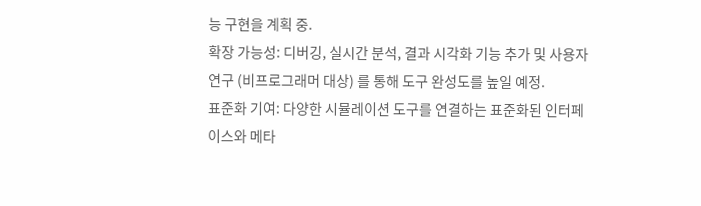능 구현을 계획 중.
확장 가능성: 디버깅, 실시간 분석, 결과 시각화 기능 추가 및 사용자 연구 (비프로그래머 대상) 를 통해 도구 완성도를 높일 예정.
표준화 기여: 다양한 시뮬레이션 도구를 연결하는 표준화된 인터페이스와 메타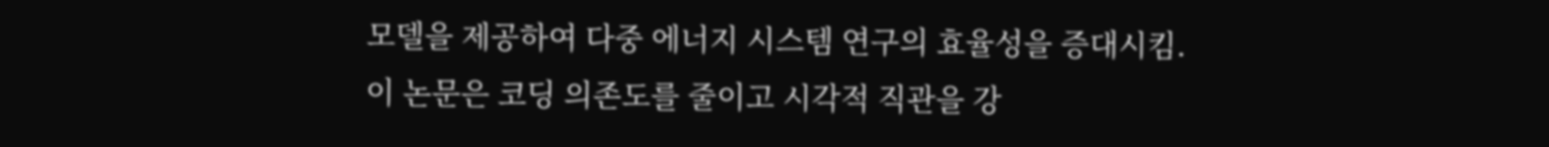모델을 제공하여 다중 에너지 시스템 연구의 효율성을 증대시킴.
이 논문은 코딩 의존도를 줄이고 시각적 직관을 강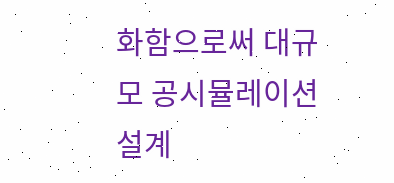화함으로써 대규모 공시뮬레이션 설계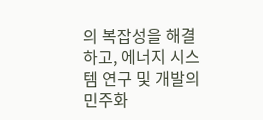의 복잡성을 해결하고, 에너지 시스템 연구 및 개발의 민주화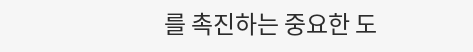를 촉진하는 중요한 도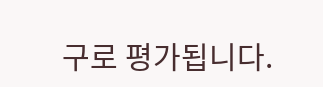구로 평가됩니다.